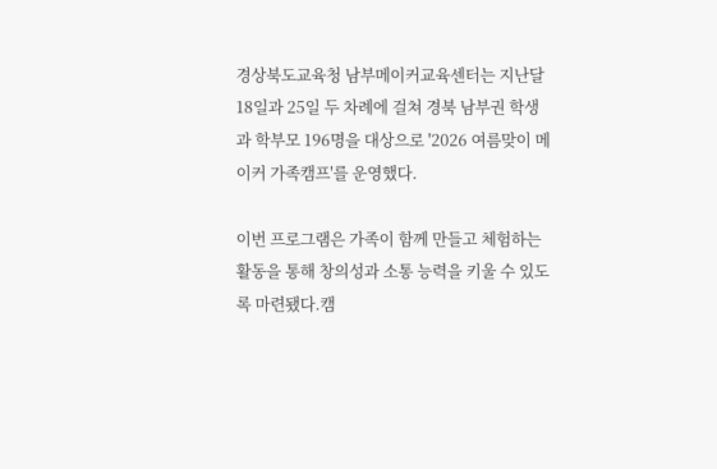경상북도교육청 남부메이커교육센터는 지난달 18일과 25일 두 차례에 걸쳐 경북 남부권 학생과 학부모 196명을 대상으로 '2026 여름맞이 메이커 가족캠프'를 운영했다.

이번 프로그램은 가족이 함께 만들고 체험하는 활동을 통해 창의성과 소통 능력을 키울 수 있도록 마련됐다.캠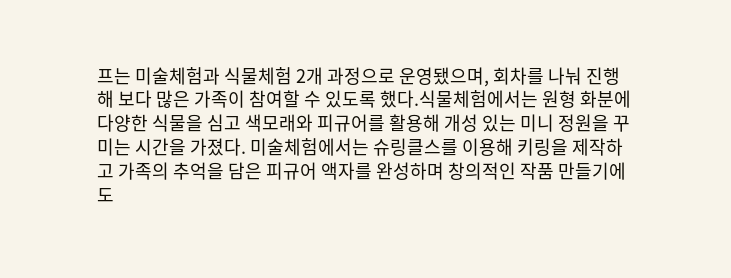프는 미술체험과 식물체험 2개 과정으로 운영됐으며, 회차를 나눠 진행해 보다 많은 가족이 참여할 수 있도록 했다.식물체험에서는 원형 화분에 다양한 식물을 심고 색모래와 피규어를 활용해 개성 있는 미니 정원을 꾸미는 시간을 가졌다. 미술체험에서는 슈링클스를 이용해 키링을 제작하고 가족의 추억을 담은 피규어 액자를 완성하며 창의적인 작품 만들기에 도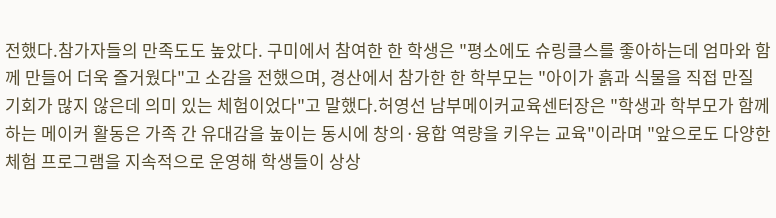전했다.참가자들의 만족도도 높았다. 구미에서 참여한 한 학생은 "평소에도 슈링클스를 좋아하는데 엄마와 함께 만들어 더욱 즐거웠다"고 소감을 전했으며, 경산에서 참가한 한 학부모는 "아이가 흙과 식물을 직접 만질 기회가 많지 않은데 의미 있는 체험이었다"고 말했다.허영선 남부메이커교육센터장은 "학생과 학부모가 함께하는 메이커 활동은 가족 간 유대감을 높이는 동시에 창의·융합 역량을 키우는 교육"이라며 "앞으로도 다양한 체험 프로그램을 지속적으로 운영해 학생들이 상상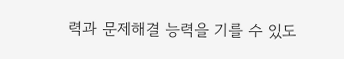력과 문제해결 능력을 기를 수 있도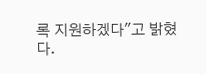록 지원하겠다"고 밝혔다.